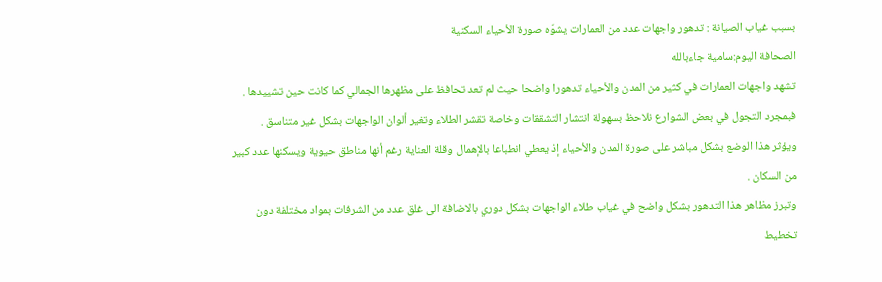بسبب غياب الصيانة : تدهور واجهات عدد من العمارات يشوّه صورة الأحياء السكنية
الصحافة اليوم:سامية جاءبالله
تشهد واجهات العمارات في كثير من المدن والأحياء تدهورا واضحا حيث لم تعد تحافظ على مظهرها الجمالي كما كانت حين تشييدها . فبمجرد التجول في بعض الشوارع نلاحظ بسهولة انتشار التشققات وخاصة تقشر الطلاء وتغير ألوان الواجهات بشكل غير متناسق .
ويؤثر هذا الوضع بشكل مباشر على صورة المدن والأحياء إذ يعطي انطباعا بالإهمال وقلة العناية رغم أنها مناطق حيوية ويسكنها عدد كبير من السكان .
وتبرز مظاهر هذا التدهور بشكل واضح في غياب طلاء الواجهات بشكل دوري بالاضافة الى غلق عدد من الشرفات بمواد مختلفة دون تخطيط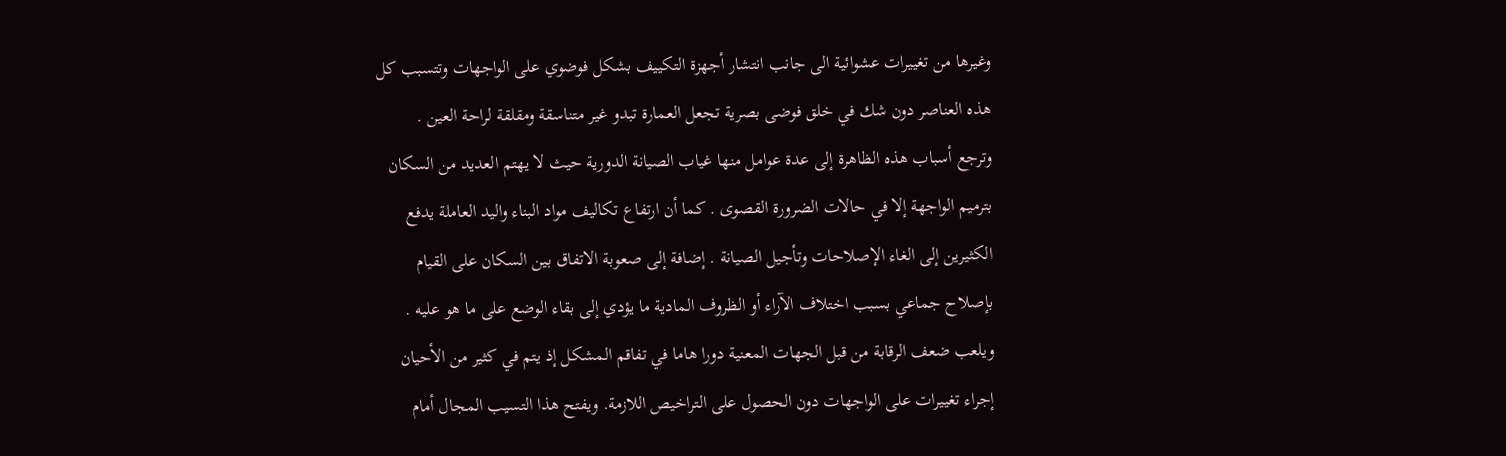وغيرها من تغييرات عشوائية الى جانب انتشار أجهزة التكييف بشكل فوضوي على الواجهات وتتسبب كل هذه العناصر دون شك في خلق فوضى بصرية تجعل العمارة تبدو غير متناسقة ومقلقة لراحة العين .
وترجع أسباب هذه الظاهرة إلى عدة عوامل منها غياب الصيانة الدورية حيث لا يهتم العديد من السكان بترميم الواجهة إلا في حالات الضرورة القصوى . كما أن ارتفاع تكاليف مواد البناء واليد العاملة يدفع الكثيرين إلى الغاء الإصلاحات وتأجيل الصيانة . إضافة إلى صعوبة الاتفاق بين السكان على القيام بإصلاح جماعي بسبب اختلاف الآراء أو الظروف المادية ما يؤدي إلى بقاء الوضع على ما هو عليه .
ويلعب ضعف الرقابة من قبل الجهات المعنية دورا هاما في تفاقم المشكل إذ يتم في كثير من الأحيان إجراء تغييرات على الواجهات دون الحصول على التراخيص اللازمة. ويفتح هذا التسيب المجال أمام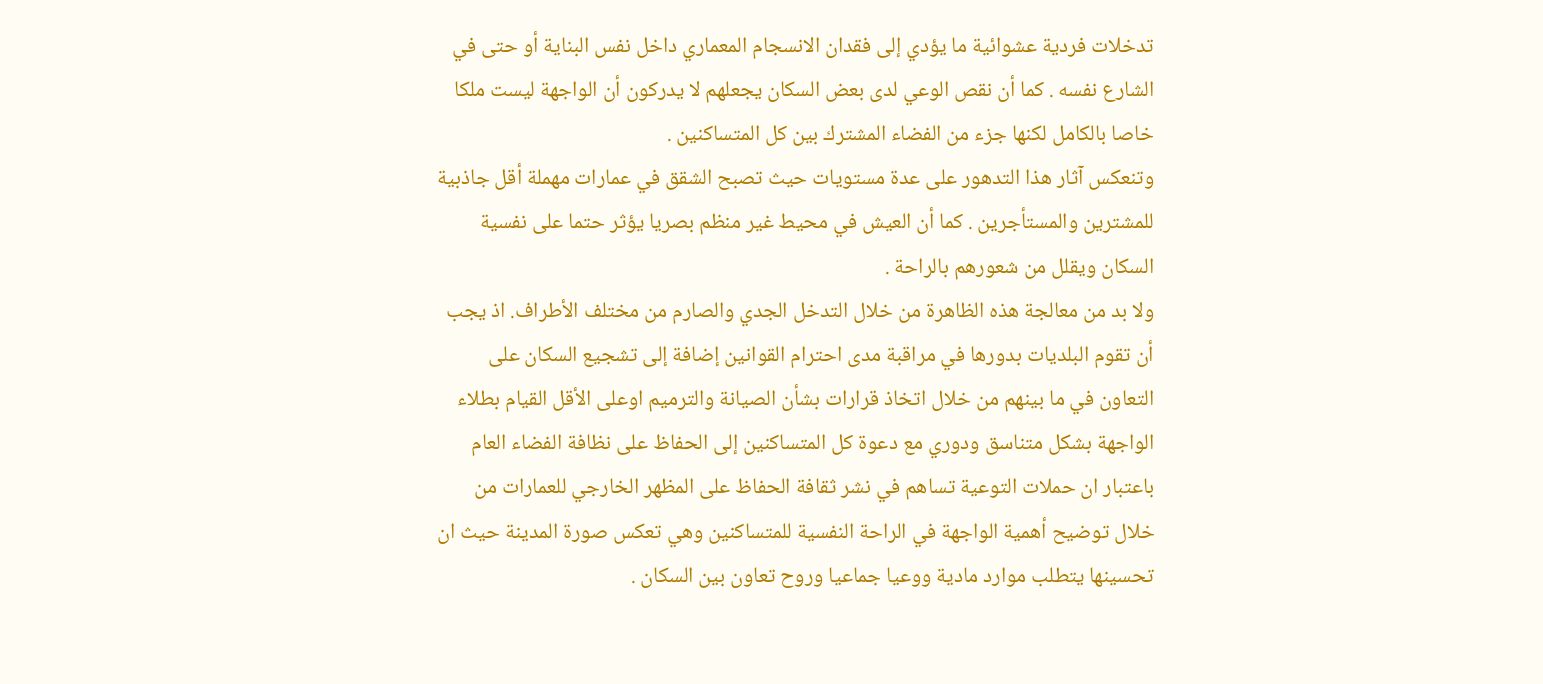تدخلات فردية عشوائية ما يؤدي إلى فقدان الانسجام المعماري داخل نفس البناية أو حتى في الشارع نفسه . كما أن نقص الوعي لدى بعض السكان يجعلهم لا يدركون أن الواجهة ليست ملكا خاصا بالكامل لكنها جزء من الفضاء المشترك بين كل المتساكنين .
وتنعكس آثار هذا التدهور على عدة مستويات حيث تصبح الشقق في عمارات مهملة أقل جاذبية للمشترين والمستأجرين . كما أن العيش في محيط غير منظم بصريا يؤثر حتما على نفسية السكان ويقلل من شعورهم بالراحة .
ولا بد من معالجة هذه الظاهرة من خلال التدخل الجدي والصارم من مختلف الأطراف. اذ يجب أن تقوم البلديات بدورها في مراقبة مدى احترام القوانين إضافة إلى تشجيع السكان على التعاون في ما بينهم من خلال اتخاذ قرارات بشأن الصيانة والترميم اوعلى الأقل القيام بطلاء الواجهة بشكل متناسق ودوري مع دعوة كل المتساكنين إلى الحفاظ على نظافة الفضاء العام باعتبار ان حملات التوعية تساهم في نشر ثقافة الحفاظ على المظهر الخارجي للعمارات من خلال توضيح أهمية الواجهة في الراحة النفسية للمتساكنين وهي تعكس صورة المدينة حيث ان تحسينها يتطلب موارد مادية ووعيا جماعيا وروح تعاون بين السكان .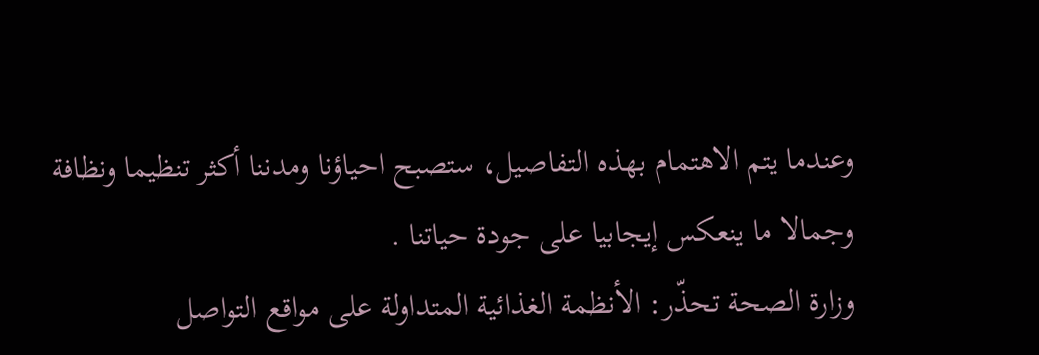وعندما يتم الاهتمام بهذه التفاصيل، ستصبح احياؤنا ومدننا أكثر تنظيما ونظافة وجمالا ما ينعكس إيجابيا على جودة حياتنا .
وزارة الصحة تحذّر: الأنظمة الغذائية المتداولة على مواقع التواصل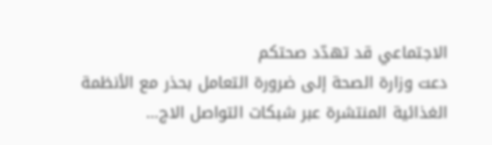الاجتماعي قد تهدّد صحتكم
دعت وزارة الصحة إلى ضرورة التعامل بحذر مع الأنظمة الغذائية المنتشرة عبر شبكات التواصل الاج…